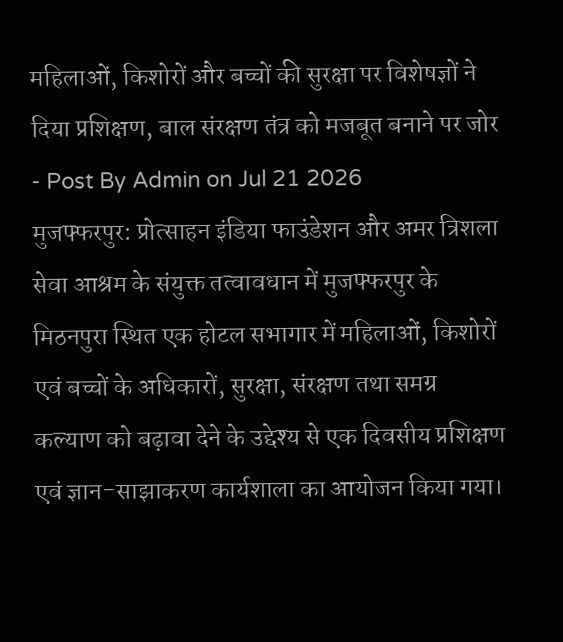महिलाओं, किशोरों और बच्चों की सुरक्षा पर विशेषज्ञों ने दिया प्रशिक्षण, बाल संरक्षण तंत्र को मजबूत बनाने पर जोर
- Post By Admin on Jul 21 2026
मुजफ्फरपुर: प्रोत्साहन इंडिया फाउंडेशन और अमर त्रिशला सेवा आश्रम के संयुक्त तत्वावधान में मुजफ्फरपुर के मिठनपुरा स्थित एक होटल सभागार में महिलाओं, किशोरों एवं बच्चों के अधिकारों, सुरक्षा, संरक्षण तथा समग्र कल्याण को बढ़ावा देने के उद्देश्य से एक दिवसीय प्रशिक्षण एवं ज्ञान-साझाकरण कार्यशाला का आयोजन किया गया।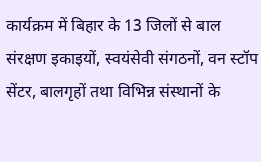कार्यक्रम में बिहार के 13 जिलों से बाल संरक्षण इकाइयों, स्वयंसेवी संगठनों, वन स्टॉप सेंटर, बालगृहों तथा विभिन्न संस्थानों के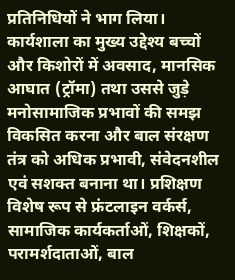प्रतिनिधियों ने भाग लिया।
कार्यशाला का मुख्य उद्देश्य बच्चों और किशोरों में अवसाद, मानसिक आघात (ट्रॉमा) तथा उससे जुड़े मनोसामाजिक प्रभावों की समझ विकसित करना और बाल संरक्षण तंत्र को अधिक प्रभावी, संवेदनशील एवं सशक्त बनाना था। प्रशिक्षण विशेष रूप से फ्रंटलाइन वर्कर्स, सामाजिक कार्यकर्ताओं, शिक्षकों, परामर्शदाताओं, बाल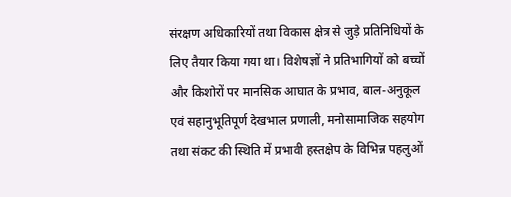संरक्षण अधिकारियों तथा विकास क्षेत्र से जुड़े प्रतिनिधियों के लिए तैयार किया गया था। विशेषज्ञों ने प्रतिभागियों को बच्चों और किशोरों पर मानसिक आघात के प्रभाव, बाल-अनुकूल एवं सहानुभूतिपूर्ण देखभाल प्रणाली, मनोसामाजिक सहयोग तथा संकट की स्थिति में प्रभावी हस्तक्षेप के विभिन्न पहलुओं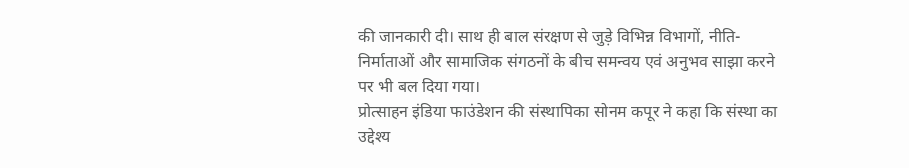की जानकारी दी। साथ ही बाल संरक्षण से जुड़े विभिन्न विभागों, नीति-निर्माताओं और सामाजिक संगठनों के बीच समन्वय एवं अनुभव साझा करने पर भी बल दिया गया।
प्रोत्साहन इंडिया फाउंडेशन की संस्थापिका सोनम कपूर ने कहा कि संस्था का उद्देश्य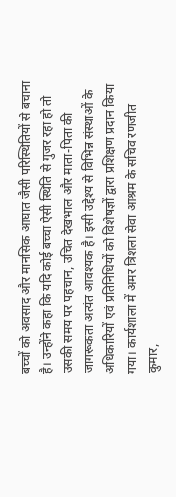बच्चों को अवसाद और मानसिक आघात जैसी परिस्थितियों से बचाना है। उन्होंने कहा कि यदि कोई बच्चा ऐसी स्थिति से गुजर रहा हो तो उसकी समय पर पहचान, उचित देखभाल और माता-पिता की जागरूकता अत्यंत आवश्यक है। इसी उद्देश्य से विभिन्न संस्थाओं के अधिकारियों एवं प्रतिनिधियों को विशेषज्ञों द्वारा प्रशिक्षण प्रदान किया गया। कार्यशाला में अमर त्रिशला सेवा आश्रम के सचिव रणजीत कुमार,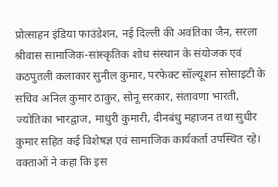प्रोत्साहन इंडिया फाउंडेशन, नई दिल्ली की अवंतिका जैन, सरला श्रीवास सामाजिक-सांस्कृतिक शोध संस्थान के संयोजक एवं कठपुतली कलाकार सुनील कुमार, परफेक्ट सॉल्यूशन सोसाइटी के सचिव अनिल कुमार ठाकुर, सोनू सरकार, संतावणा भारती, ज्योतिका भारद्वाज, माधुरी कुमारी, दीनबंधु महाजन तथा सुधीर कुमार सहित कई विशेषज्ञ एवं सामाजिक कार्यकर्ता उपस्थित रहे।
वक्ताओं ने कहा कि इस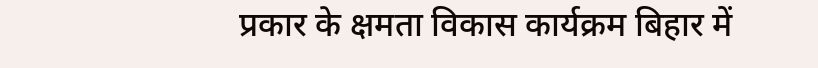प्रकार के क्षमता विकास कार्यक्रम बिहार में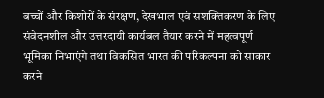बच्चों और किशोरों के संरक्षण, देखभाल एवं सशक्तिकरण के लिए संवेदनशील और उत्तरदायी कार्यबल तैयार करने में महत्वपूर्ण भूमिका निभाएंगे तथा विकसित भारत की परिकल्पना को साकार करने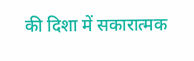की दिशा में सकारात्मक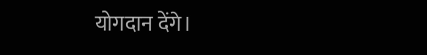योगदान देंगे।